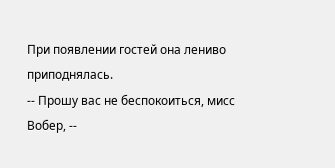При появлении гостей она лениво приподнялась.
-- Прошу вас не беспокоиться, мисс Вобер, --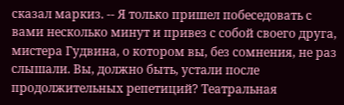сказал маркиз. -- Я только пришел побеседовать с вами несколько минут и привез с собой своего друга, мистера Гудвина, о котором вы, без сомнения, не раз слышали. Вы, должно быть, устали после продолжительных репетиций? Театральная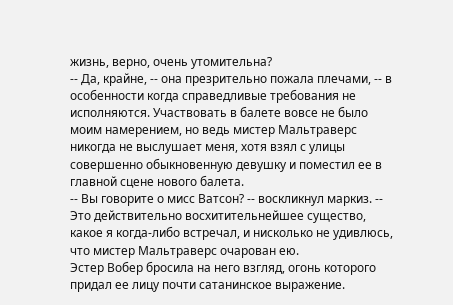жизнь, верно, очень утомительна?
-- Да, крайне, -- она презрительно пожала плечами, -- в особенности когда справедливые требования не исполняются. Участвовать в балете вовсе не было моим намерением, но ведь мистер Мальтраверс никогда не выслушает меня, хотя взял с улицы совершенно обыкновенную девушку и поместил ее в главной сцене нового балета.
-- Вы говорите о мисс Ватсон? -- воскликнул маркиз. -- Это действительно восхитительнейшее существо, какое я когда-либо встречал, и нисколько не удивлюсь, что мистер Мальтраверс очарован ею.
Эстер Вобер бросила на него взгляд, огонь которого придал ее лицу почти сатанинское выражение.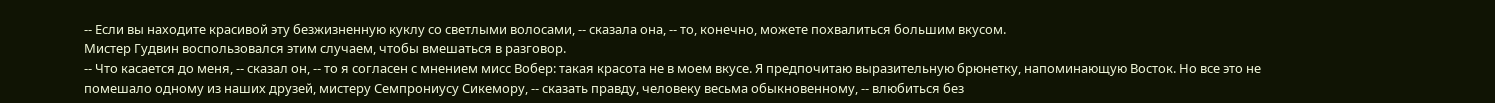-- Если вы находите красивой эту безжизненную куклу со светлыми волосами, -- сказала она, -- то, конечно, можете похвалиться большим вкусом.
Мистер Гудвин воспользовался этим случаем, чтобы вмешаться в разговор.
-- Что касается до меня, -- сказал он, -- то я согласен с мнением мисс Вобер: такая красота не в моем вкусе. Я предпочитаю выразительную брюнетку, напоминающую Восток. Но все это не помешало одному из наших друзей, мистеру Семпрониусу Сикемору, -- сказать правду, человеку весьма обыкновенному, -- влюбиться без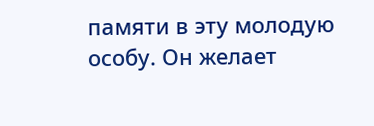памяти в эту молодую особу. Он желает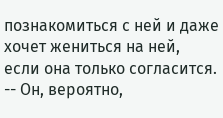познакомиться с ней и даже хочет жениться на ней, если она только согласится.
-- Он, вероятно,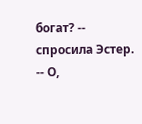богат? -- спросила Эстер.
-- О,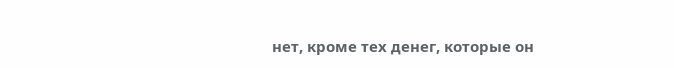нет, кроме тех денег, которые он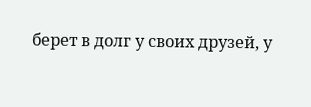берет в долг у своих друзей, у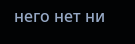него нет ни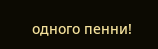одного пенни!